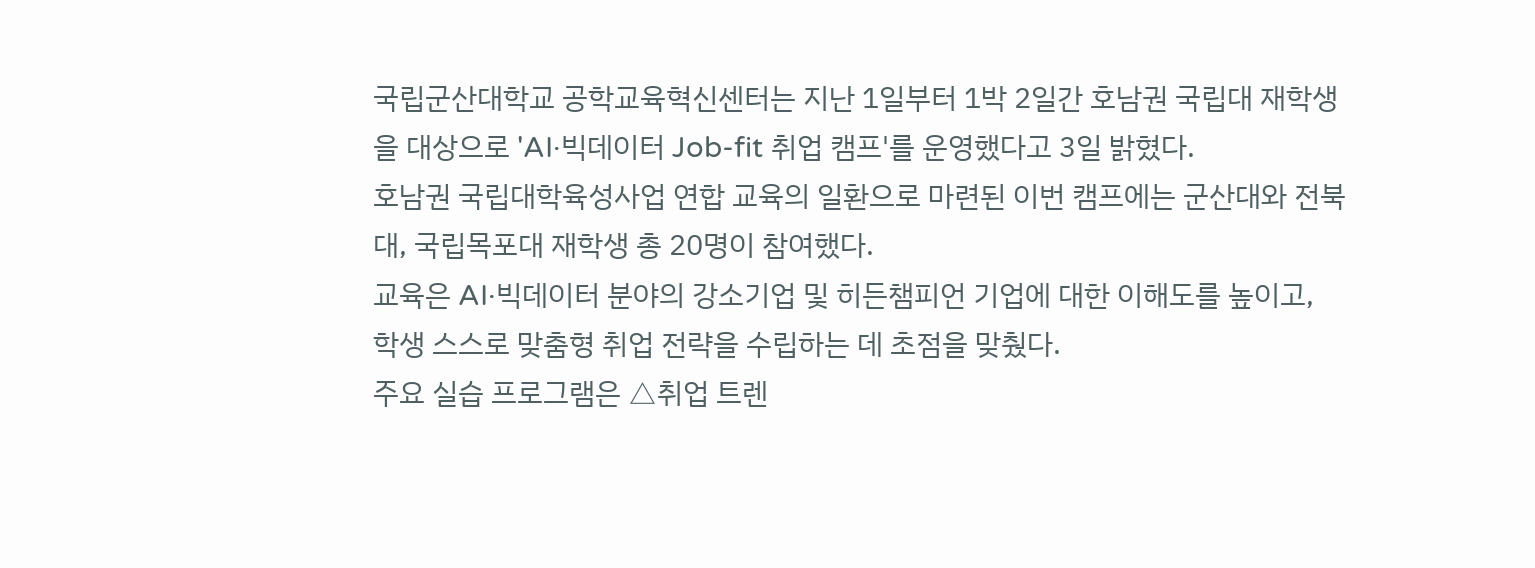국립군산대학교 공학교육혁신센터는 지난 1일부터 1박 2일간 호남권 국립대 재학생을 대상으로 'AI·빅데이터 Job-fit 취업 캠프'를 운영했다고 3일 밝혔다.
호남권 국립대학육성사업 연합 교육의 일환으로 마련된 이번 캠프에는 군산대와 전북대, 국립목포대 재학생 총 20명이 참여했다.
교육은 AI·빅데이터 분야의 강소기업 및 히든챔피언 기업에 대한 이해도를 높이고, 학생 스스로 맞춤형 취업 전략을 수립하는 데 초점을 맞췄다.
주요 실습 프로그램은 △취업 트렌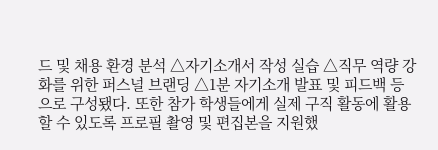드 및 채용 환경 분석 △자기소개서 작성 실습 △직무 역량 강화를 위한 퍼스널 브랜딩 △1분 자기소개 발표 및 피드백 등으로 구성됐다. 또한 참가 학생들에게 실제 구직 활동에 활용할 수 있도록 프로필 촬영 및 편집본을 지원했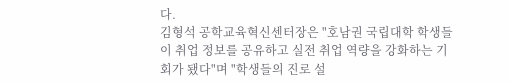다.
김형석 공학교육혁신센터장은 "호남권 국립대학 학생들이 취업 정보를 공유하고 실전 취업 역량을 강화하는 기회가 됐다"며 "학생들의 진로 설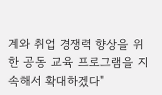계와 취업 경쟁력 향상을 위한 공동 교육 프로그램을 지속해서 확대하겠다"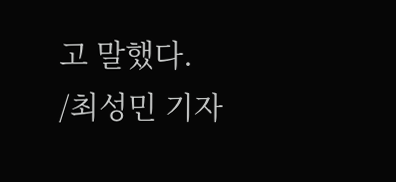고 말했다.
/최성민 기자